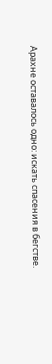Арахне оставалось одно: искать спасения в бегстве.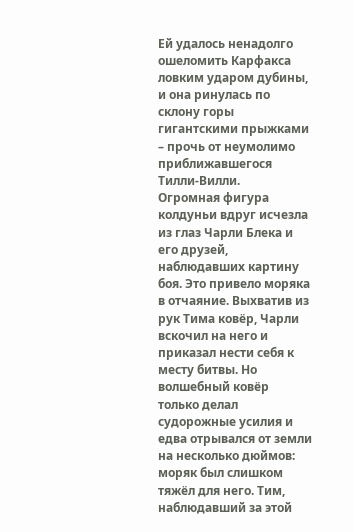Ей удалось ненадолго ошеломить Карфакса ловким ударом дубины, и она ринулась по склону горы гигантскими прыжками – прочь от неумолимо приближавшегося Тилли-Вилли.
Огромная фигура колдуньи вдруг исчезла из глаз Чарли Блека и его друзей, наблюдавших картину боя. Это привело моряка в отчаяние. Выхватив из рук Тима ковёр, Чарли вскочил на него и приказал нести себя к месту битвы. Но волшебный ковёр только делал судорожные усилия и едва отрывался от земли на несколько дюймов: моряк был слишком тяжёл для него. Тим, наблюдавший за этой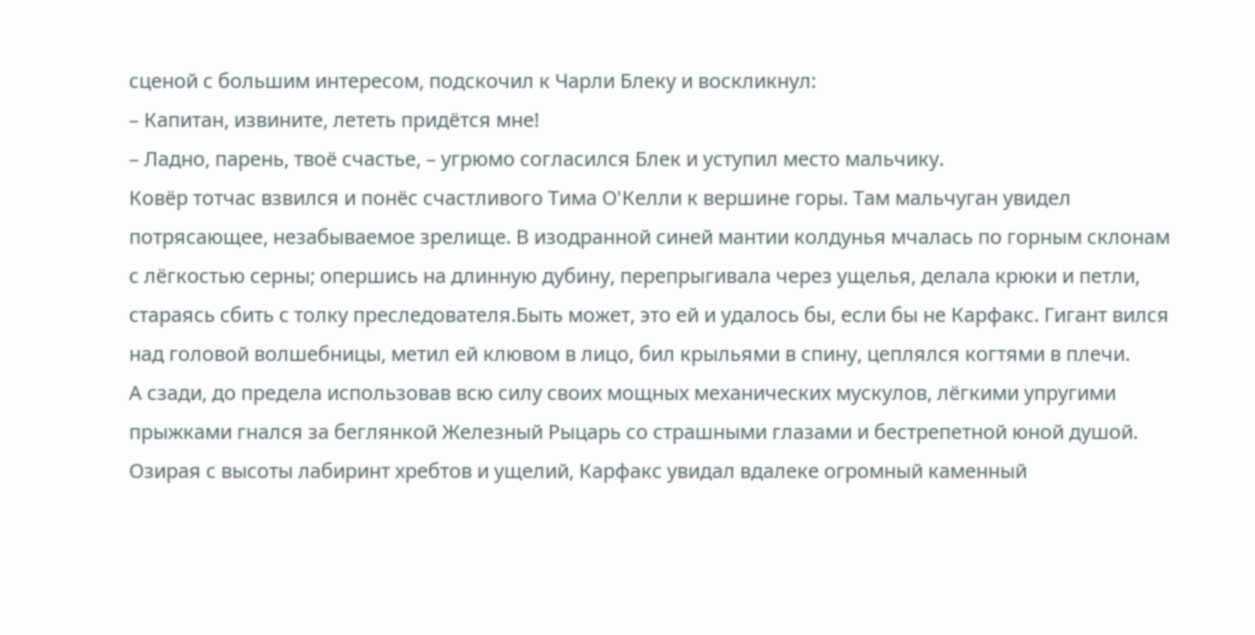сценой с большим интересом, подскочил к Чарли Блеку и воскликнул:
– Капитан, извините, лететь придётся мне!
– Ладно, парень, твоё счастье, – угрюмо согласился Блек и уступил место мальчику.
Ковёр тотчас взвился и понёс счастливого Тима О'Келли к вершине горы. Там мальчуган увидел потрясающее, незабываемое зрелище. В изодранной синей мантии колдунья мчалась по горным склонам с лёгкостью серны; опершись на длинную дубину, перепрыгивала через ущелья, делала крюки и петли, стараясь сбить с толку преследователя.Быть может, это ей и удалось бы, если бы не Карфакс. Гигант вился над головой волшебницы, метил ей клювом в лицо, бил крыльями в спину, цеплялся когтями в плечи.
А сзади, до предела использовав всю силу своих мощных механических мускулов, лёгкими упругими прыжками гнался за беглянкой Железный Рыцарь со страшными глазами и бестрепетной юной душой.
Озирая с высоты лабиринт хребтов и ущелий, Карфакс увидал вдалеке огромный каменный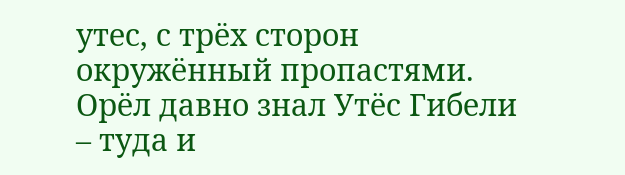утес, с трёх сторон окружённый пропастями. Орёл давно знал Утёс Гибели – туда и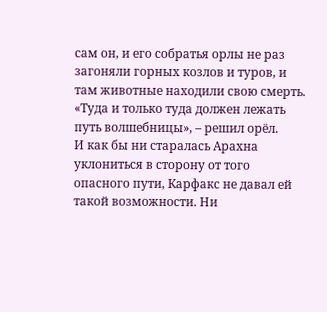сам он, и его собратья орлы не раз загоняли горных козлов и туров, и там животные находили свою смерть.
«Туда и только туда должен лежать путь волшебницы», – решил орёл.
И как бы ни старалась Арахна уклониться в сторону от того опасного пути, Карфакс не давал ей такой возможности. Ни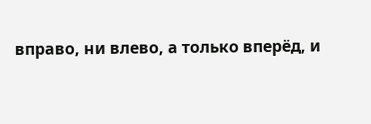вправо, ни влево, а только вперёд, и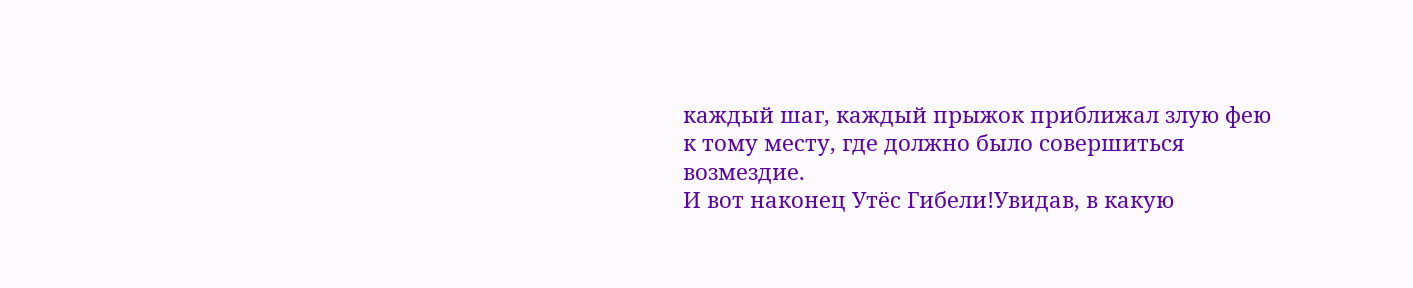каждый шаг, каждый прыжок приближал злую фею к тому месту, где должно было совершиться возмездие.
И вот наконец Утёс Гибели!Увидав, в какую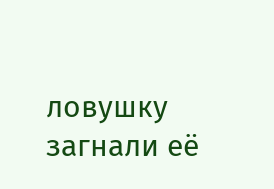ловушку загнали её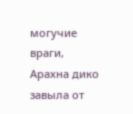могучие враги, Арахна дико завыла от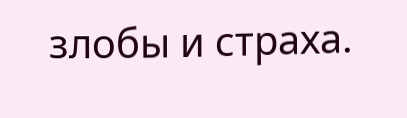злобы и страха.